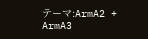テーマ:ArmA2 + ArmA3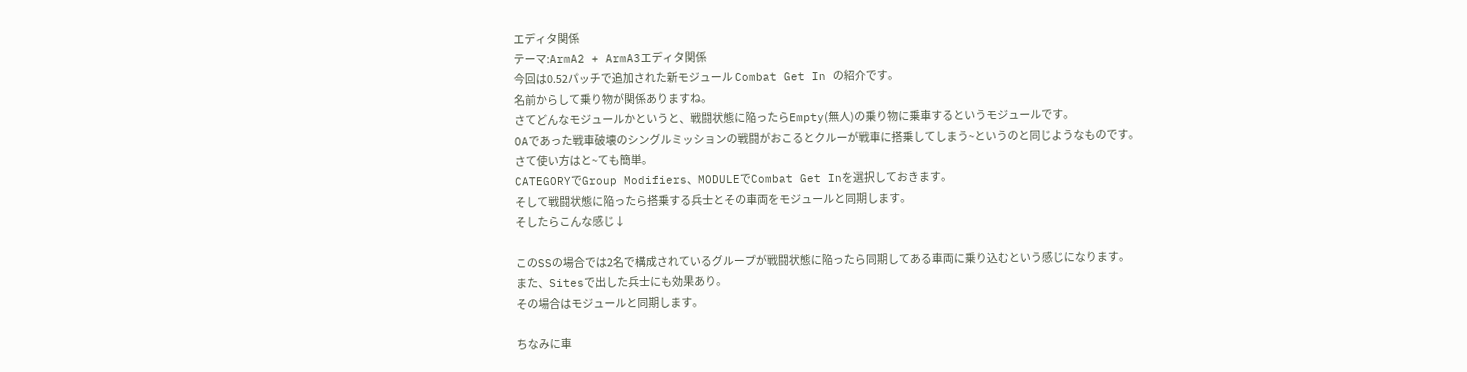エディタ関係
テーマ:ArmA2 + ArmA3エディタ関係
今回は0.52パッチで追加された新モジュール Combat Get In の紹介です。
名前からして乗り物が関係ありますね。
さてどんなモジュールかというと、戦闘状態に陥ったらEmpty(無人)の乗り物に乗車するというモジュールです。
OAであった戦車破壊のシングルミッションの戦闘がおこるとクルーが戦車に搭乗してしまう~というのと同じようなものです。
さて使い方はと~ても簡単。
CATEGORYでGroup Modifiers、MODULEでCombat Get Inを選択しておきます。
そして戦闘状態に陥ったら搭乗する兵士とその車両をモジュールと同期します。
そしたらこんな感じ↓

このSSの場合では2名で構成されているグループが戦闘状態に陥ったら同期してある車両に乗り込むという感じになります。
また、Sitesで出した兵士にも効果あり。
その場合はモジュールと同期します。

ちなみに車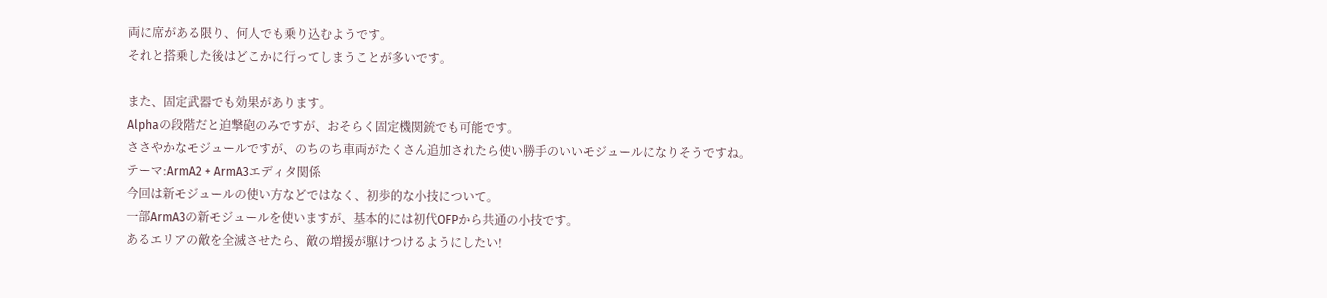両に席がある限り、何人でも乗り込むようです。
それと搭乗した後はどこかに行ってしまうことが多いです。

また、固定武器でも効果があります。
Alphaの段階だと迫撃砲のみですが、おそらく固定機関銃でも可能です。
ささやかなモジュールですが、のちのち車両がたくさん追加されたら使い勝手のいいモジュールになりそうですね。
テーマ:ArmA2 + ArmA3エディタ関係
今回は新モジュールの使い方などではなく、初歩的な小技について。
一部ArmA3の新モジュールを使いますが、基本的には初代OFPから共通の小技です。
あるエリアの敵を全滅させたら、敵の増援が駆けつけるようにしたい!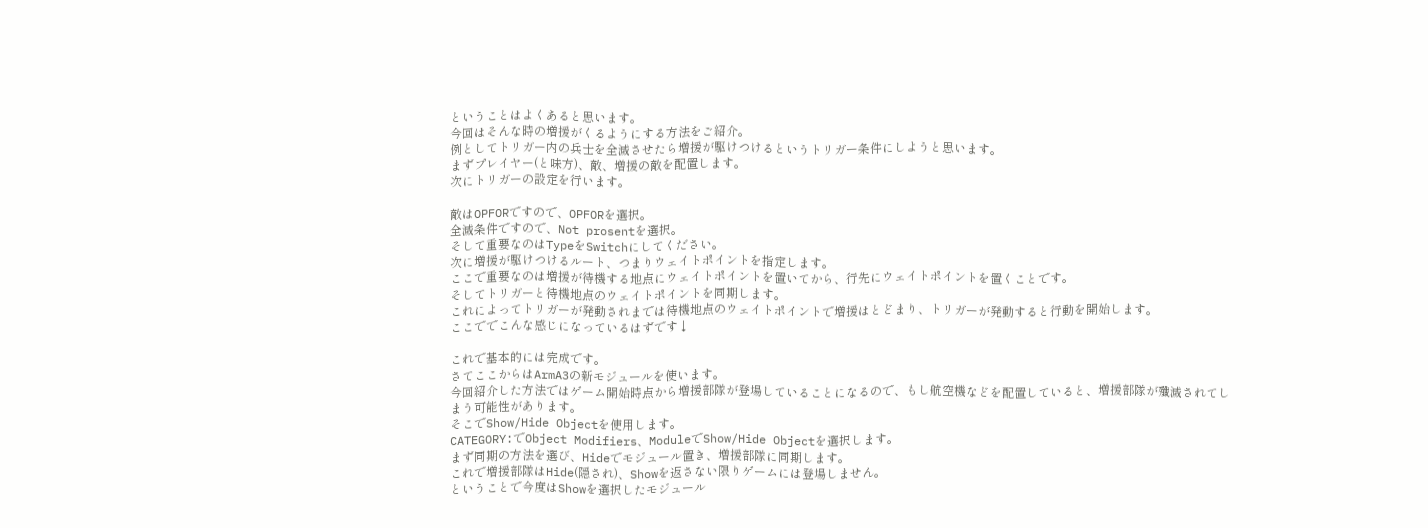ということはよくあると思います。
今回はそんな時の増援がくるようにする方法をご紹介。
例としてトリガー内の兵士を全滅させたら増援が駆けつけるというトリガー条件にしようと思います。
まずプレイヤー(と味方)、敵、増援の敵を配置します。
次にトリガーの設定を行います。

敵はOPFORですので、OPFORを選択。
全滅条件ですので、Not prosentを選択。
そして重要なのはTypeをSwitchにしてください。
次に増援が駆けつけるルート、つまりウェイトポイントを指定します。
ここで重要なのは増援が待機する地点にウェイトポイントを置いてから、行先にウェイトポイントを置くことです。
そしてトリガーと待機地点のウェイトポイントを同期します。
これによってトリガーが発動されまでは待機地点のウェイトポイントで増援はとどまり、トリガーが発動すると行動を開始します。
ここででこんな感じになっているはずです↓

これで基本的には完成です。
さてここからはArmA3の新モジュールを使います。
今回紹介した方法ではゲーム開始時点から増援部隊が登場していることになるので、もし航空機などを配置していると、増援部隊が殲滅されてしまう可能性があります。
そこでShow/Hide Objectを使用します。
CATEGORY:でObject Modifiers、ModuleでShow/Hide Objectを選択します。
まず同期の方法を選び、Hideでモジュール置き、増援部隊に同期します。
これで増援部隊はHide(隠され)、Showを返さない限りゲームには登場しません。
ということで今度はShowを選択したモジュール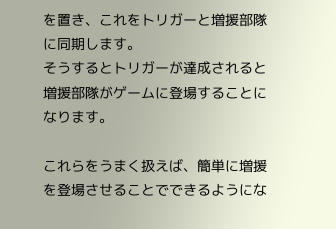を置き、これをトリガーと増援部隊に同期します。
そうするとトリガーが達成されると増援部隊がゲームに登場することになります。

これらをうまく扱えば、簡単に増援を登場させることでできるようにな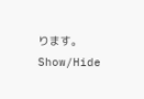ります。
Show/Hide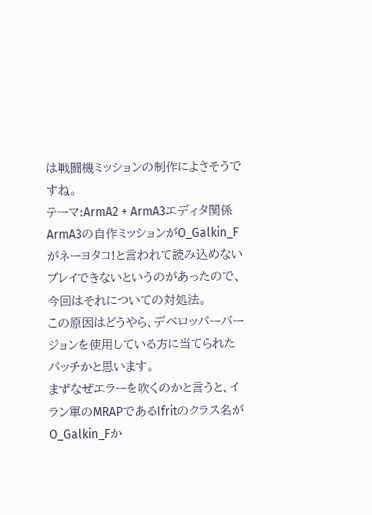は戦闘機ミッションの制作によさそうですね。
テーマ:ArmA2 + ArmA3エディタ関係
ArmA3の自作ミッションがO_Galkin_Fがネーヨタコ!と言われて読み込めないプレイできないというのがあったので、今回はそれについての対処法。
この原因はどうやら、デベロッパーバージョンを使用している方に当てられたパッチかと思います。
まずなぜエラーを吹くのかと言うと、イラン軍のMRAPであるIfritのクラス名がO_Galkin_Fか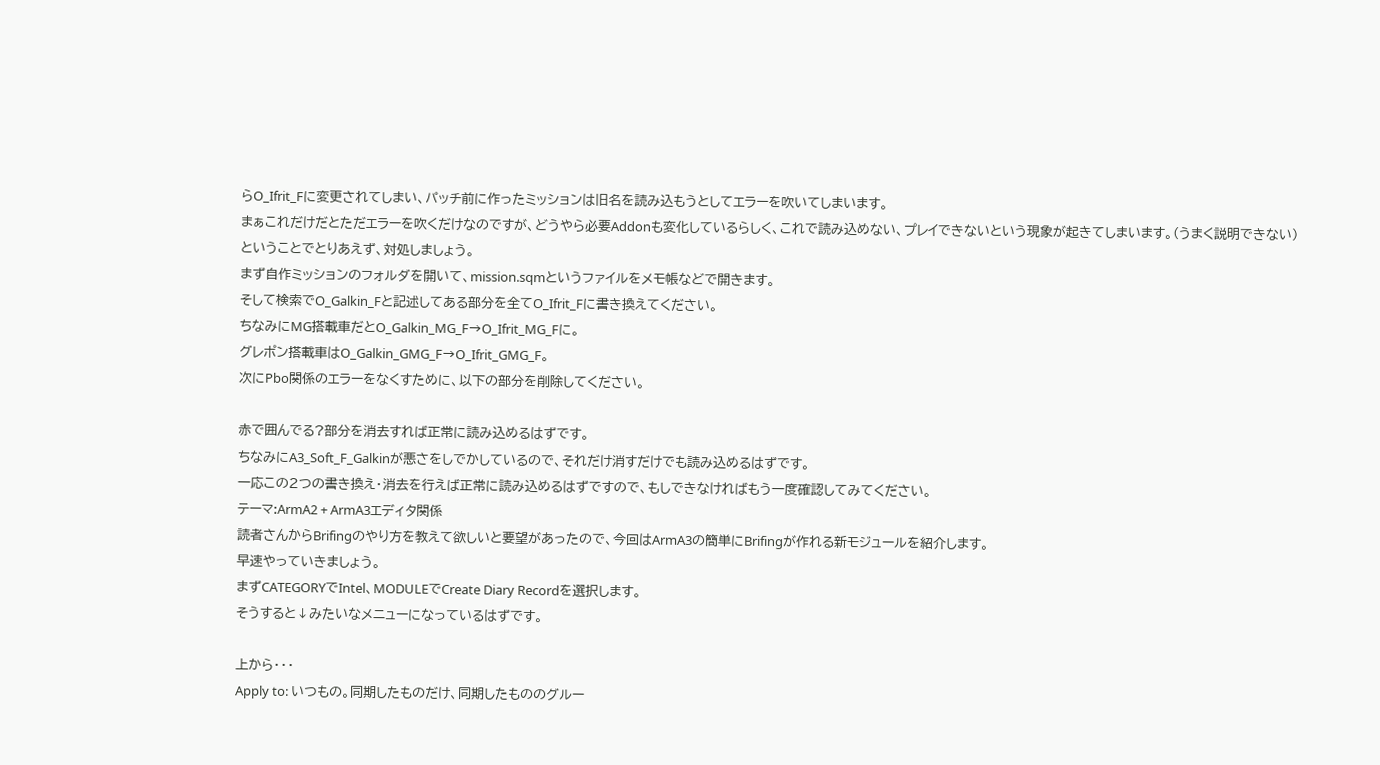らO_Ifrit_Fに変更されてしまい、パッチ前に作ったミッションは旧名を読み込もうとしてエラーを吹いてしまいます。
まぁこれだけだとただエラーを吹くだけなのですが、どうやら必要Addonも変化しているらしく、これで読み込めない、プレイできないという現象が起きてしまいます。(うまく説明できない)
ということでとりあえず、対処しましょう。
まず自作ミッションのフォルダを開いて、mission.sqmというファイルをメモ帳などで開きます。
そして検索でO_Galkin_Fと記述してある部分を全てO_Ifrit_Fに書き換えてください。
ちなみにMG搭載車だとO_Galkin_MG_F→O_Ifrit_MG_Fに。
グレポン搭載車はO_Galkin_GMG_F→O_Ifrit_GMG_F。
次にPbo関係のエラーをなくすために、以下の部分を削除してください。

赤で囲んでる?部分を消去すれば正常に読み込めるはずです。
ちなみにA3_Soft_F_Galkinが悪さをしでかしているので、それだけ消すだけでも読み込めるはずです。
一応この2つの書き換え・消去を行えば正常に読み込めるはずですので、もしできなければもう一度確認してみてください。
テーマ:ArmA2 + ArmA3エディタ関係
読者さんからBrifingのやり方を教えて欲しいと要望があったので、今回はArmA3の簡単にBrifingが作れる新モジュールを紹介します。
早速やっていきましょう。
まずCATEGORYでIntel、MODULEでCreate Diary Recordを選択します。
そうすると↓みたいなメニューになっているはずです。

上から・・・
Apply to: いつもの。同期したものだけ、同期したもののグルー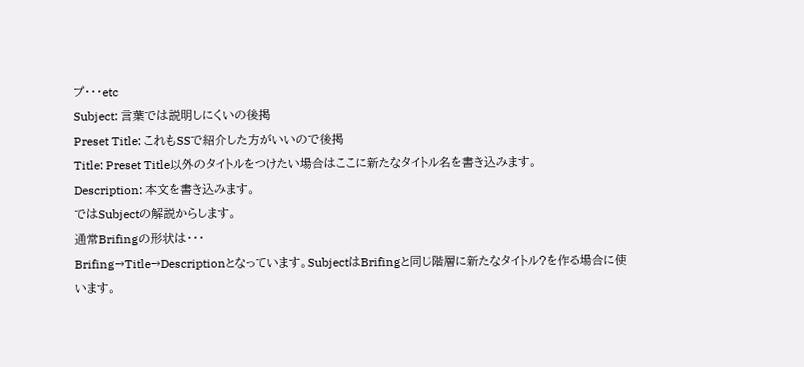プ・・・etc
Subject: 言葉では説明しにくいの後掲
Preset Title: これもSSで紹介した方がいいので後掲
Title: Preset Title以外のタイトルをつけたい場合はここに新たなタイトル名を書き込みます。
Description: 本文を書き込みます。
ではSubjectの解説からします。
通常Brifingの形状は・・・
Brifing→Title→Descriptionとなっています。SubjectはBrifingと同じ階層に新たなタイトル?を作る場合に使います。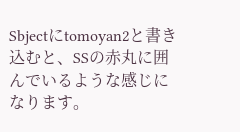Sbjectにtomoyan2と書き込むと、SSの赤丸に囲んでいるような感じになります。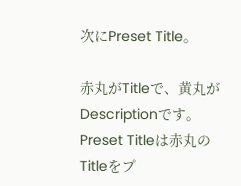次にPreset Title。

赤丸がTitleで、黄丸がDescriptionです。Preset Titleは赤丸のTitleをプ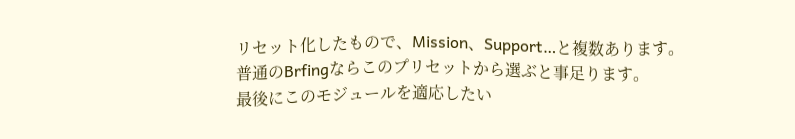リセット化したもので、Mission、Support…と複数あります。
普通のBrfingならこのプリセットから選ぶと事足ります。
最後にこのモジュールを適応したい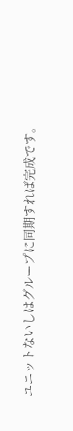ユニットないしはグループに同期すれば完成です。